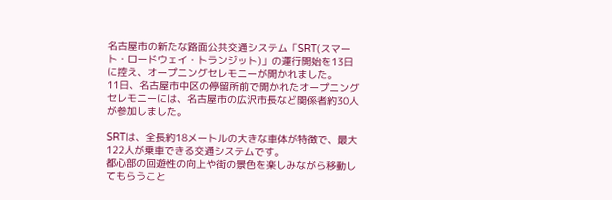名古屋市の新たな路面公共交通システム「SRT(スマート・ロードウェイ・トランジット)」の運行開始を13日に控え、オープニングセレモニーが開かれました。
11日、名古屋市中区の停留所前で開かれたオープニングセレモニーには、名古屋市の広沢市長など関係者約30人が参加しました。

SRTは、全長約18メートルの大きな車体が特徴で、最大122人が乗車できる交通システムです。
都心部の回遊性の向上や街の景色を楽しみながら移動してもらうこと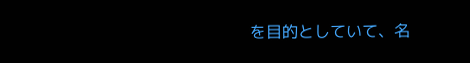を目的としていて、名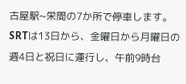古屋駅~栄間の7か所で停車します。
SRTは13日から、金曜日から月曜日の週4日と祝日に運行し、午前9時台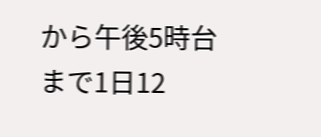から午後5時台まで1日12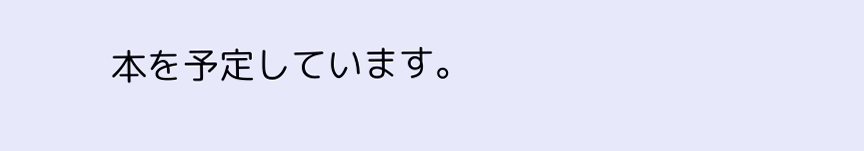本を予定しています。